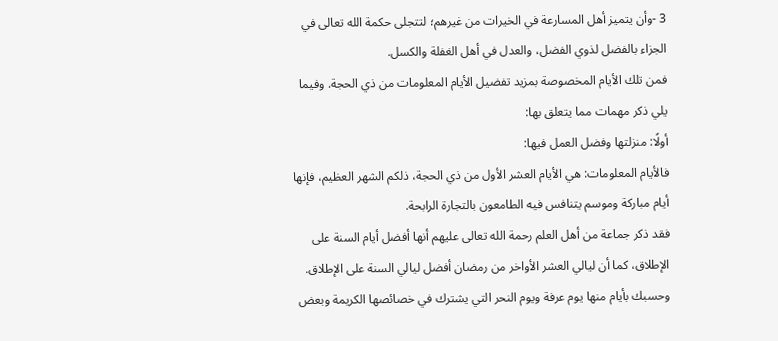3 -وأن يتميز أهل المسارعة في الخيرات من غيرهم؛ لتتجلى حكمة الله تعالى في الجزاء بالفضل لذوي الفضل، والعدل في أهل الغفلة والكسل.
فمن تلك الأيام المخصوصة بمزيد تفضيل الأيام المعلومات من ذي الحجة. وفيما يلي ذكر مهمات مما يتعلق بها:
أولًا: منزلتها وفضل العمل فيها:
فالأيام المعلومات: هي الأيام العشر الأول من ذي الحجة، ذلكم الشهر العظيم، فإنها أيام مباركة وموسم يتنافس فيه الطامعون بالتجارة الرابحة.
فقد ذكر جماعة من أهل العلم رحمة الله تعالى عليهم أنها أفضل أيام السنة على الإطلاق، كما أن ليالي العشر الأواخر من رمضان أفضل ليالي السنة على الإطلاق.
وحسبك بأيام منها يوم عرفة ويوم النحر التي يشترك في خصائصها الكريمة وبعض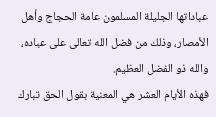عباداتها الجليلة المسلمون عامة الحجاج وأهل الأمصار، وذلك من فضل الله تعالى على عباده، والله ذو الفضل العظيم.
فهذه الأيام العشر هي المعنية بقول الحق تبارك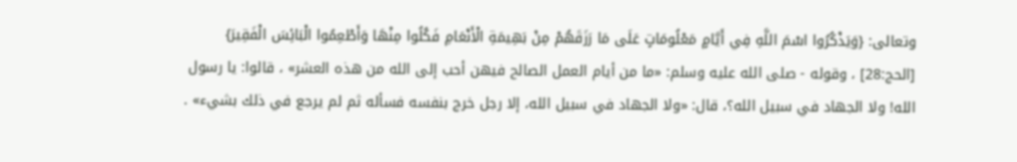وتعالى: {وَيَذْكُرُوا اسْمَ اللَّهِ فِي أَيَّامٍ مَعْلُومَاتٍ عَلَى مَا رَزَقَهُمْ مِنْ بَهِيمَةِ الْأَنْعَامِ فَكُلُوا مِنْهَا وَأَطْعِمُوا الْبَائِسَ الْفَقِيرَ} [الحج:28] ، وقوله - صلى الله عليه وسلم: «ما من أيام العمل الصالح فيهن أحب إلى الله من هذه العشر» ، قالوا: يا رسول الله! ولا الجهاد في سبيل الله؟، قال: «ولا الجهاد في سبيل الله، إلا رجل خرج بنفسه فسأله ثم لم يرجع في ذلك بشيء» .